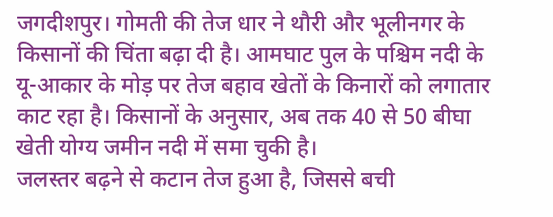जगदीशपुर। गोमती की तेज धार ने थौरी और भूलीनगर के किसानों की चिंता बढ़ा दी है। आमघाट पुल के पश्चिम नदी के यू-आकार के मोड़ पर तेज बहाव खेतों के किनारों को लगातार काट रहा है। किसानों के अनुसार, अब तक 40 से 50 बीघा खेती योग्य जमीन नदी में समा चुकी है।
जलस्तर बढ़ने से कटान तेज हुआ है, जिससे बची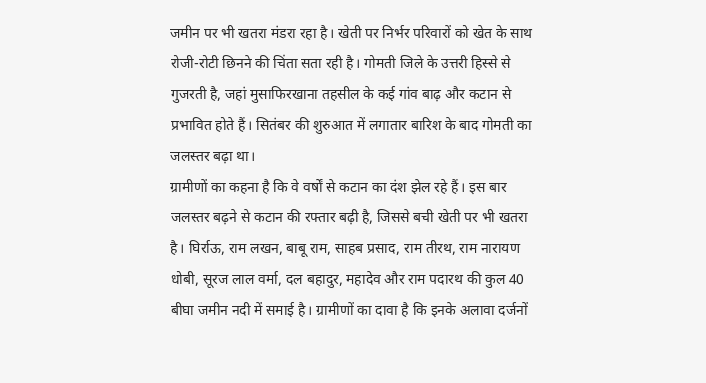जमीन पर भी खतरा मंडरा रहा है। खेती पर निर्भर परिवारों को खेत के साथ रोजी-रोटी छिनने की चिंता सता रही है। गोमती जिले के उत्तरी हिस्से से गुजरती है, जहां मुसाफिरखाना तहसील के कई गांव बाढ़ और कटान से प्रभावित होते हैं। सितंबर की शुरुआत में लगातार बारिश के बाद गोमती का जलस्तर बढ़ा था।
ग्रामीणों का कहना है कि वे वर्षों से कटान का दंश झेल रहे हैं। इस बार जलस्तर बढ़ने से कटान की रफ्तार बढ़ी है, जिससे बची खेती पर भी खतरा है। घिर्राऊ, राम लखन, बाबू राम, साहब प्रसाद, राम तीरथ, राम नारायण धोबी, सूरज लाल वर्मा, दल बहादुर, महादेव और राम पदारथ की कुल 40 बीघा जमीन नदी में समाई है। ग्रामीणों का दावा है कि इनके अलावा दर्जनों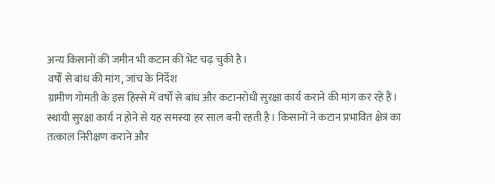अन्य किसानों की जमीन भी कटान की भेंट चढ़ चुकी है।
वर्षों से बांध की मांग, जांच के निर्देश
ग्रामीण गोमती के इस हिस्से में वर्षों से बांध और कटानरोधी सुरक्षा कार्य कराने की मांग कर रहे हैं। स्थायी सुरक्षा कार्य न होने से यह समस्या हर साल बनी रहती है। किसानों ने कटान प्रभावित क्षेत्र का तत्काल निरीक्षण कराने और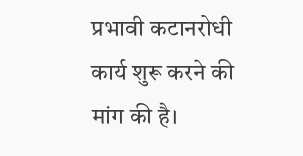प्रभावी कटानरोधी कार्य शुरू करने की मांग की है।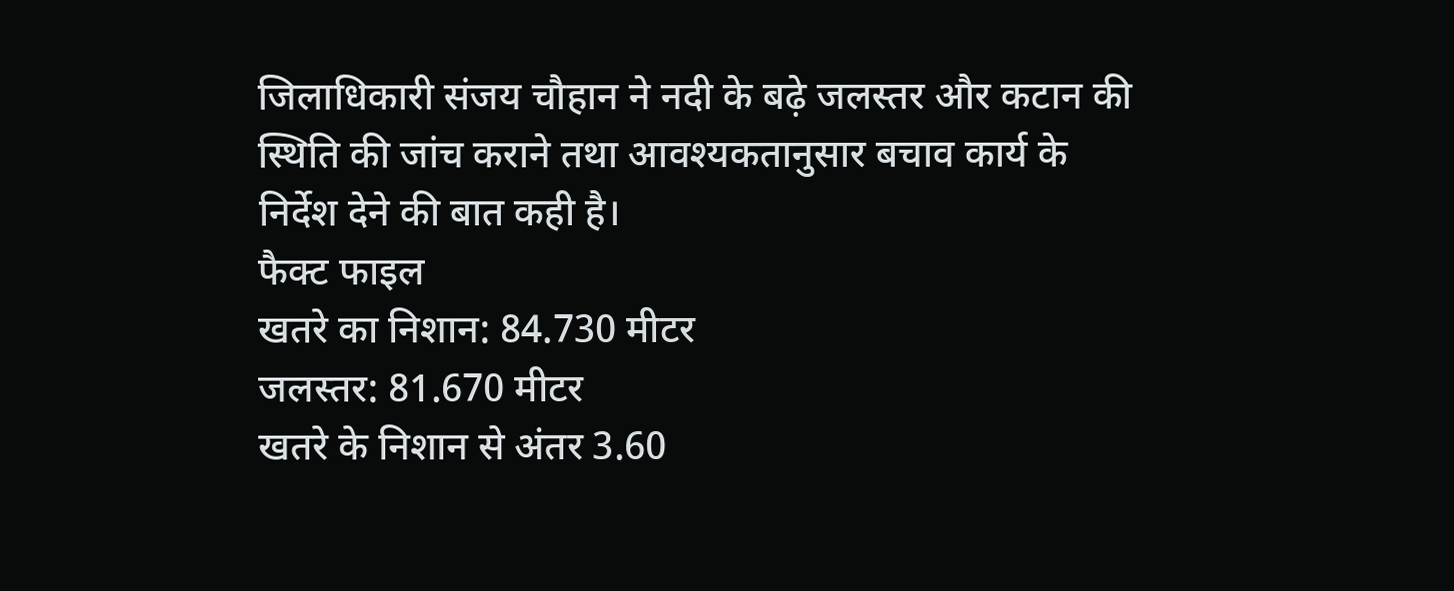जिलाधिकारी संजय चौहान ने नदी के बढ़े जलस्तर और कटान की स्थिति की जांच कराने तथा आवश्यकतानुसार बचाव कार्य के निर्देश देने की बात कही है।
फैक्ट फाइल
खतरे का निशान: 84.730 मीटर
जलस्तर: 81.670 मीटर
खतरे के निशान से अंतर 3.60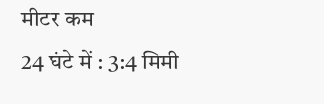मीटर कम
24 घंटे में : 3:4 मिमी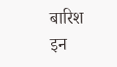बारिश
इन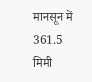मानसून में 361.5 मिमी